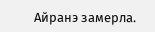Айранэ замерла.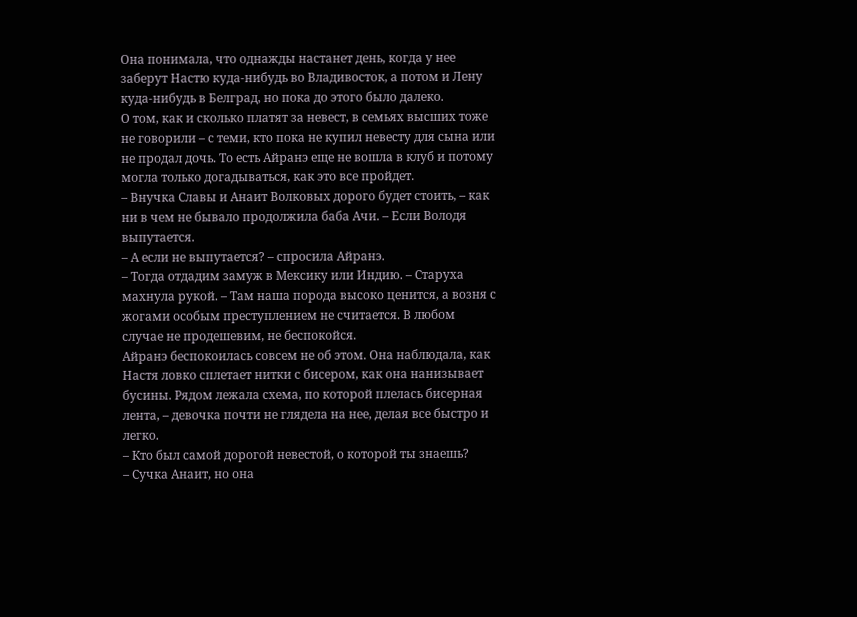Она понимала, что однажды настанет день, когда у нее заберут Настю куда-нибудь во Владивосток, а потом и Лену куда-нибудь в Белград, но пока до этого было далеко.
О том, как и сколько платят за невест, в семьях высших тоже не говорили – с теми, кто пока не купил невесту для сына или не продал дочь. То есть Айранэ еще не вошла в клуб и потому могла только догадываться, как это все пройдет.
– Внучка Славы и Анаит Волковых дорого будет стоить, – как ни в чем не бывало продолжила баба Ачи. – Если Володя выпутается.
– А если не выпутается? – спросила Айранэ.
– Тогда отдадим замуж в Мексику или Индию. – Старуха махнула рукой. – Там наша порода высоко ценится, а возня с жогами особым преступлением не считается. В любом случае не продешевим, не беспокойся.
Айранэ беспокоилась совсем не об этом. Она наблюдала, как Настя ловко сплетает нитки с бисером, как она нанизывает бусины. Рядом лежала схема, по которой плелась бисерная лента, – девочка почти не глядела на нее, делая все быстро и легко.
– Кто был самой дорогой невестой, о которой ты знаешь?
– Сучка Анаит, но она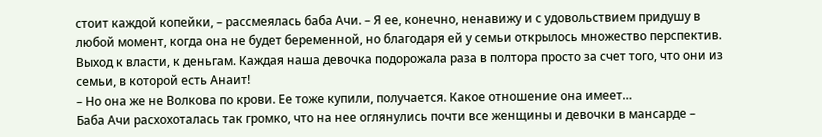стоит каждой копейки, – рассмеялась баба Ачи. – Я ее, конечно, ненавижу и с удовольствием придушу в любой момент, когда она не будет беременной, но благодаря ей у семьи открылось множество перспектив. Выход к власти, к деньгам. Каждая наша девочка подорожала раза в полтора просто за счет того, что они из семьи, в которой есть Анаит!
– Но она же не Волкова по крови. Ее тоже купили, получается. Какое отношение она имеет…
Баба Ачи расхохоталась так громко, что на нее оглянулись почти все женщины и девочки в мансарде –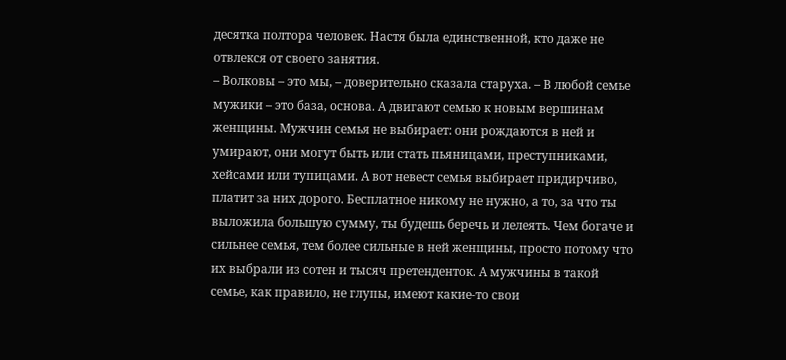десятка полтора человек. Настя была единственной, кто даже не отвлекся от своего занятия.
– Волковы – это мы, – доверительно сказала старуха. – В любой семье мужики – это база, основа. А двигают семью к новым вершинам женщины. Мужчин семья не выбирает: они рождаются в ней и умирают, они могут быть или стать пьяницами, преступниками, хейсами или тупицами. А вот невест семья выбирает придирчиво, платит за них дорого. Бесплатное никому не нужно, а то, за что ты выложила большую сумму, ты будешь беречь и лелеять. Чем богаче и сильнее семья, тем более сильные в ней женщины, просто потому что их выбрали из сотен и тысяч претенденток. А мужчины в такой семье, как правило, не глупы, имеют какие-то свои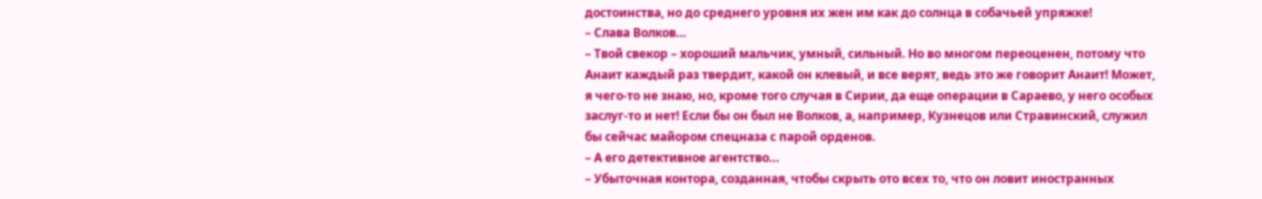достоинства, но до среднего уровня их жен им как до солнца в собачьей упряжке!
– Слава Волков…
– Твой свекор – хороший мальчик, умный, сильный. Но во многом переоценен, потому что Анаит каждый раз твердит, какой он клевый, и все верят, ведь это же говорит Анаит! Может, я чего-то не знаю, но, кроме того случая в Сирии, да еще операции в Сараево, у него особых заслуг-то и нет! Если бы он был не Волков, а, например, Кузнецов или Стравинский, служил бы сейчас майором спецназа с парой орденов.
– А его детективное агентство…
– Убыточная контора, созданная, чтобы скрыть ото всех то, что он ловит иностранных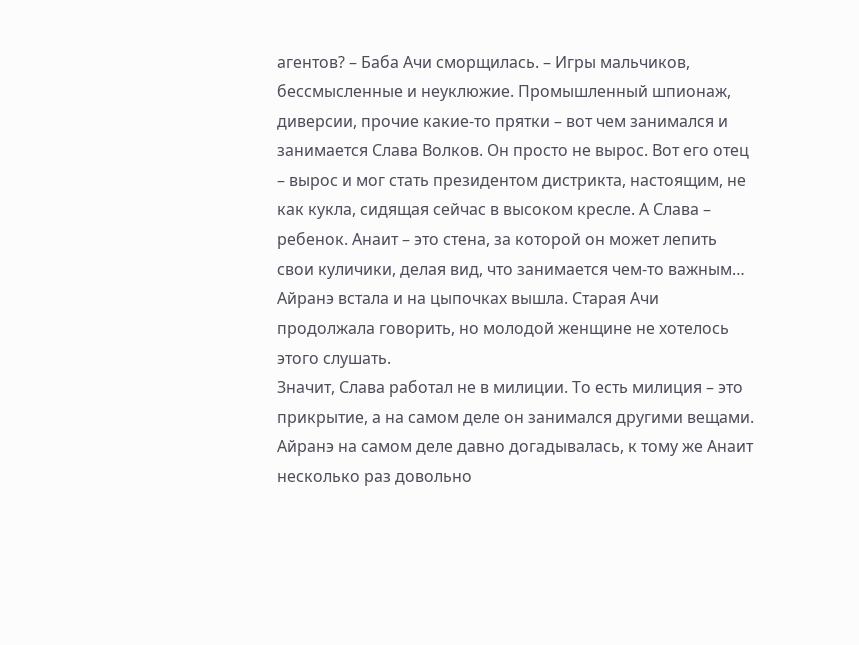агентов? – Баба Ачи сморщилась. – Игры мальчиков, бессмысленные и неуклюжие. Промышленный шпионаж, диверсии, прочие какие-то прятки – вот чем занимался и занимается Слава Волков. Он просто не вырос. Вот его отец – вырос и мог стать президентом дистрикта, настоящим, не как кукла, сидящая сейчас в высоком кресле. А Слава – ребенок. Анаит – это стена, за которой он может лепить свои куличики, делая вид, что занимается чем-то важным…
Айранэ встала и на цыпочках вышла. Старая Ачи продолжала говорить, но молодой женщине не хотелось этого слушать.
Значит, Слава работал не в милиции. То есть милиция – это прикрытие, а на самом деле он занимался другими вещами. Айранэ на самом деле давно догадывалась, к тому же Анаит несколько раз довольно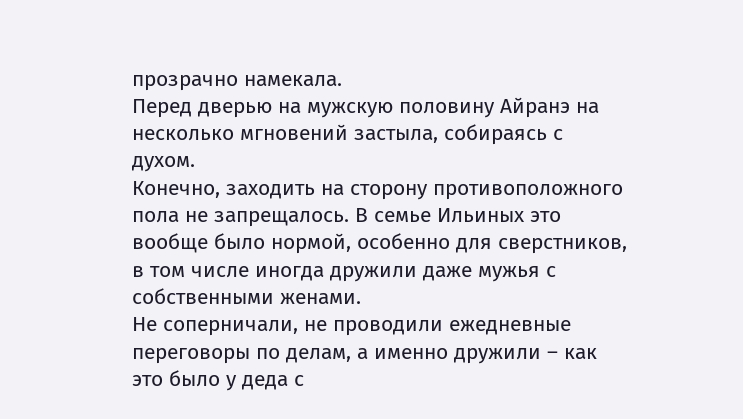прозрачно намекала.
Перед дверью на мужскую половину Айранэ на несколько мгновений застыла, собираясь с духом.
Конечно, заходить на сторону противоположного пола не запрещалось. В семье Ильиных это вообще было нормой, особенно для сверстников, в том числе иногда дружили даже мужья с собственными женами.
Не соперничали, не проводили ежедневные переговоры по делам, а именно дружили – как это было у деда с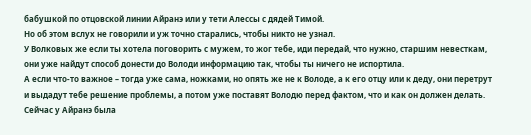бабушкой по отцовской линии Айранэ или у тети Алессы с дядей Тимой.
Но об этом вслух не говорили и уж точно старались, чтобы никто не узнал.
У Волковых же если ты хотела поговорить с мужем, то жог тебе, иди передай, что нужно, старшим невесткам, они уже найдут способ донести до Володи информацию так, чтобы ты ничего не испортила.
А если что-то важное – тогда уже сама, ножками, но опять же не к Володе, а к его отцу или к деду, они перетрут и выдадут тебе решение проблемы, а потом уже поставят Володю перед фактом, что и как он должен делать.
Сейчас у Айранэ была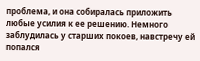проблема, и она собиралась приложить любые усилия к ее решению. Немного заблудилась у старших покоев, навстречу ей попался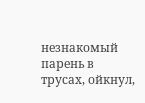незнакомый парень в трусах, ойкнул,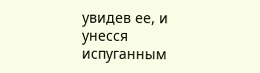увидев ее, и унесся испуганным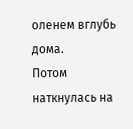оленем вглубь дома.
Потом наткнулась на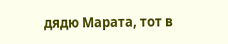дядю Марата, тот в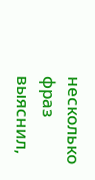несколько фраз выяснил,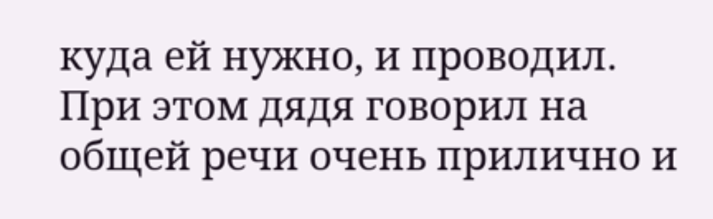куда ей нужно, и проводил. При этом дядя говорил на общей речи очень прилично и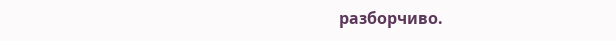разборчиво.